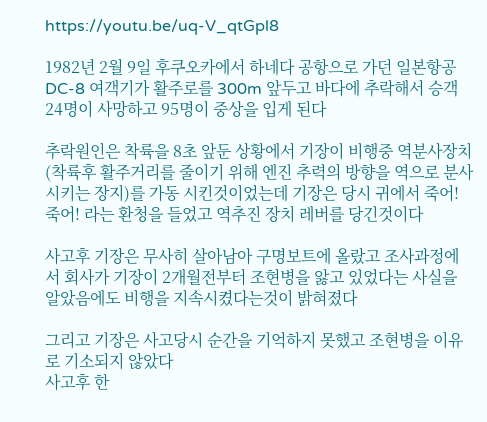https://youtu.be/uq-V_qtGpl8

1982년 2월 9일 후쿠오카에서 하네다 공항으로 가던 일본항공 DC-8 여객기가 활주로를 300m 앞두고 바다에 추락해서 승객 24명이 사망하고 95명이 중상을 입게 된다

추락원인은 착륙을 8초 앞둔 상황에서 기장이 비행중 역분사장치(착륙후 활주거리를 줄이기 위해 엔진 추력의 방향을 역으로 분사시키는 장지)를 가동 시킨것이었는데 기장은 당시 귀에서 죽어! 죽어! 라는 환청을 들었고 역추진 장치 레버를 당긴것이다

사고후 기장은 무사히 살아남아 구명보트에 올랐고 조사과정에서 회사가 기장이 2개월전부터 조현병을 앓고 있었다는 사실을 알았음에도 비행을 지속시켰다는것이 밝혀졌다

그리고 기장은 사고당시 순간을 기억하지 못했고 조현병을 이유로 기소되지 않았다
사고후 한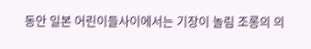동안 일본 어린이들사이에서는 기장이 놀림 조롱의 의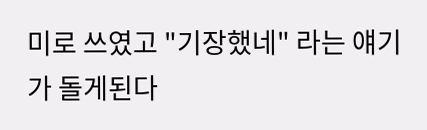미로 쓰였고 "기장했네" 라는 얘기가 돌게된다